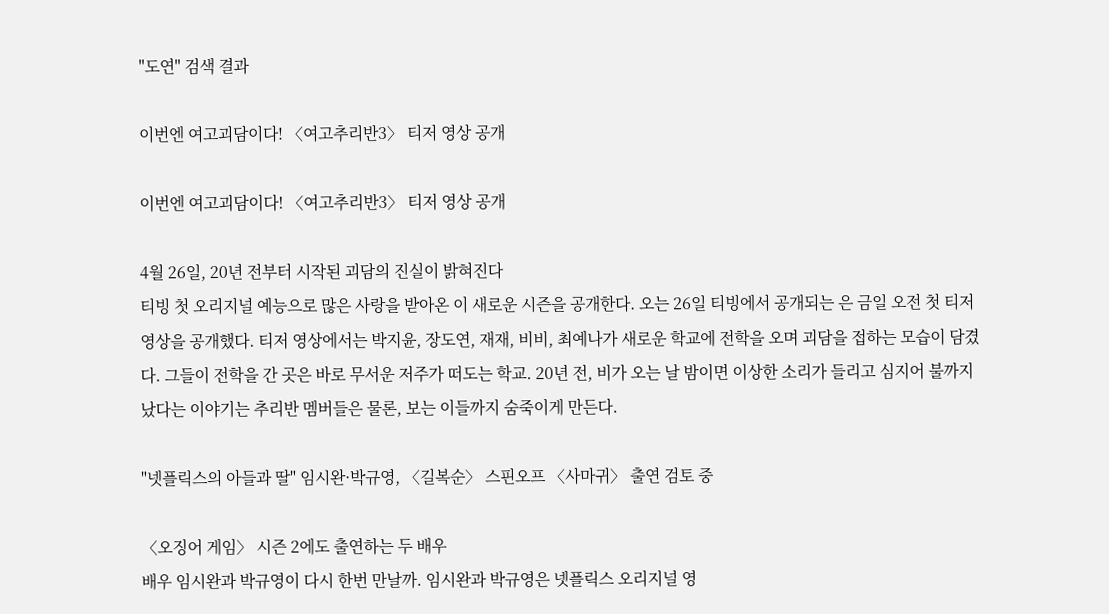"도연" 검색 결과

이번엔 여고괴담이다! 〈여고추리반3〉 티저 영상 공개

이번엔 여고괴담이다! 〈여고추리반3〉 티저 영상 공개

4월 26일, 20년 전부터 시작된 괴담의 진실이 밝혀진다
티빙 첫 오리지널 예능으로 많은 사랑을 받아온 이 새로운 시즌을 공개한다. 오는 26일 티빙에서 공개되는 은 금일 오전 첫 티저 영상을 공개했다. 티저 영상에서는 박지윤, 장도연, 재재, 비비, 최예나가 새로운 학교에 전학을 오며 괴담을 접하는 모습이 담겼다. 그들이 전학을 간 곳은 바로 무서운 저주가 떠도는 학교. 20년 전, 비가 오는 날 밤이면 이상한 소리가 들리고 심지어 불까지 났다는 이야기는 추리반 멤버들은 물론, 보는 이들까지 숨죽이게 만든다.

"넷플릭스의 아들과 딸" 임시완·박규영, 〈길복순〉 스핀오프 〈사마귀〉 출연 검토 중

〈오징어 게임〉 시즌 2에도 출연하는 두 배우
배우 임시완과 박규영이 다시 한번 만날까. 임시완과 박규영은 넷플릭스 오리지널 영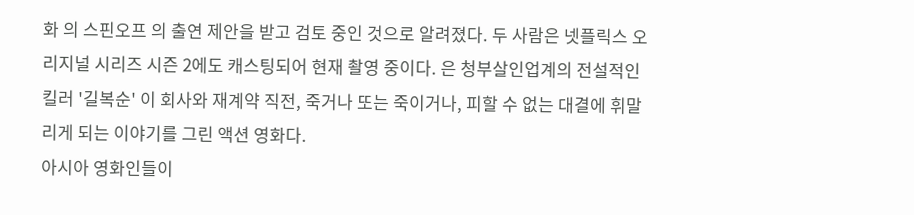화 의 스핀오프 의 출연 제안을 받고 검토 중인 것으로 알려졌다. 두 사람은 넷플릭스 오리지널 시리즈 시즌 2에도 캐스팅되어 현재 촬영 중이다. 은 청부살인업계의 전설적인 킬러 '길복순' 이 회사와 재계약 직전, 죽거나 또는 죽이거나, 피할 수 없는 대결에 휘말리게 되는 이야기를 그린 액션 영화다.
아시아 영화인들이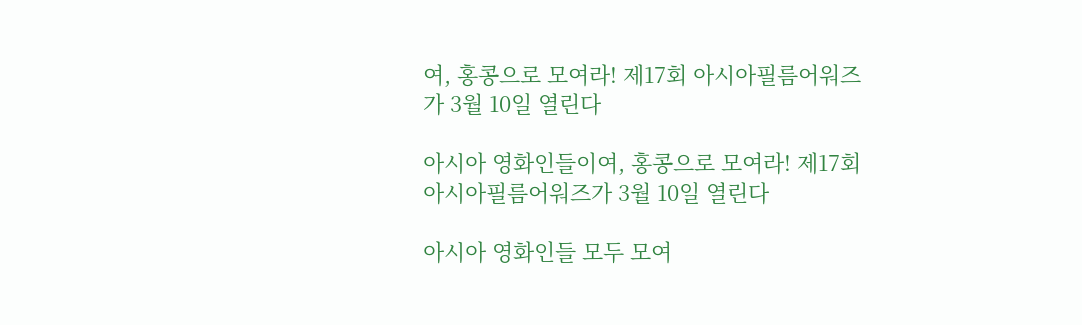여, 홍콩으로 모여라! 제17회 아시아필름어워즈가 3월 10일 열린다

아시아 영화인들이여, 홍콩으로 모여라! 제17회 아시아필름어워즈가 3월 10일 열린다

아시아 영화인들 모두 모여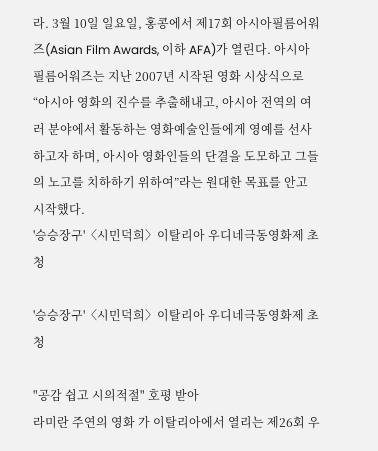라. 3월 10일 일요일, 홍콩에서 제17회 아시아필름어워즈(Asian Film Awards, 이하 AFA)가 열린다. 아시아필름어워즈는 지난 2007년 시작된 영화 시상식으로 “아시아 영화의 진수를 추출해내고, 아시아 전역의 여러 분야에서 활동하는 영화예술인들에게 영예를 선사하고자 하며, 아시아 영화인들의 단결을 도모하고 그들의 노고를 치하하기 위하여”라는 원대한 목표를 안고 시작했다.
'승승장구'〈시민덕희〉이탈리아 우디네극동영화제 초청

'승승장구'〈시민덕희〉이탈리아 우디네극동영화제 초청

"공감 쉽고 시의적절" 호평 받아
라미란 주연의 영화 가 이탈리아에서 열리는 제26회 우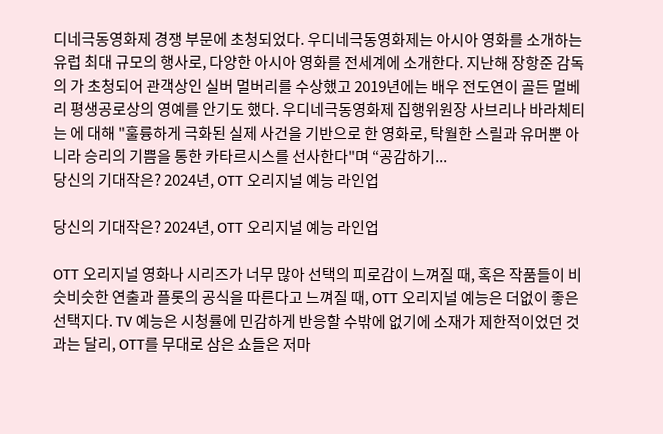디네극동영화제 경쟁 부문에 초청되었다. 우디네극동영화제는 아시아 영화를 소개하는 유럽 최대 규모의 행사로, 다양한 아시아 영화를 전세계에 소개한다. 지난해 장항준 감독의 가 초청되어 관객상인 실버 멀버리를 수상했고 2019년에는 배우 전도연이 골든 멀베리 평생공로상의 영예를 안기도 했다. 우디네극동영화제 집행위원장 사브리나 바라체티는 에 대해 "훌륭하게 극화된 실제 사건을 기반으로 한 영화로, 탁월한 스릴과 유머뿐 아니라 승리의 기쁨을 통한 카타르시스를 선사한다"며 “공감하기...
당신의 기대작은? 2024년, OTT 오리지널 예능 라인업

당신의 기대작은? 2024년, OTT 오리지널 예능 라인업

OTT 오리지널 영화나 시리즈가 너무 많아 선택의 피로감이 느껴질 때, 혹은 작품들이 비슷비슷한 연출과 플롯의 공식을 따른다고 느껴질 때, OTT 오리지널 예능은 더없이 좋은 선택지다. TV 예능은 시청률에 민감하게 반응할 수밖에 없기에 소재가 제한적이었던 것과는 달리, OTT를 무대로 삼은 쇼들은 저마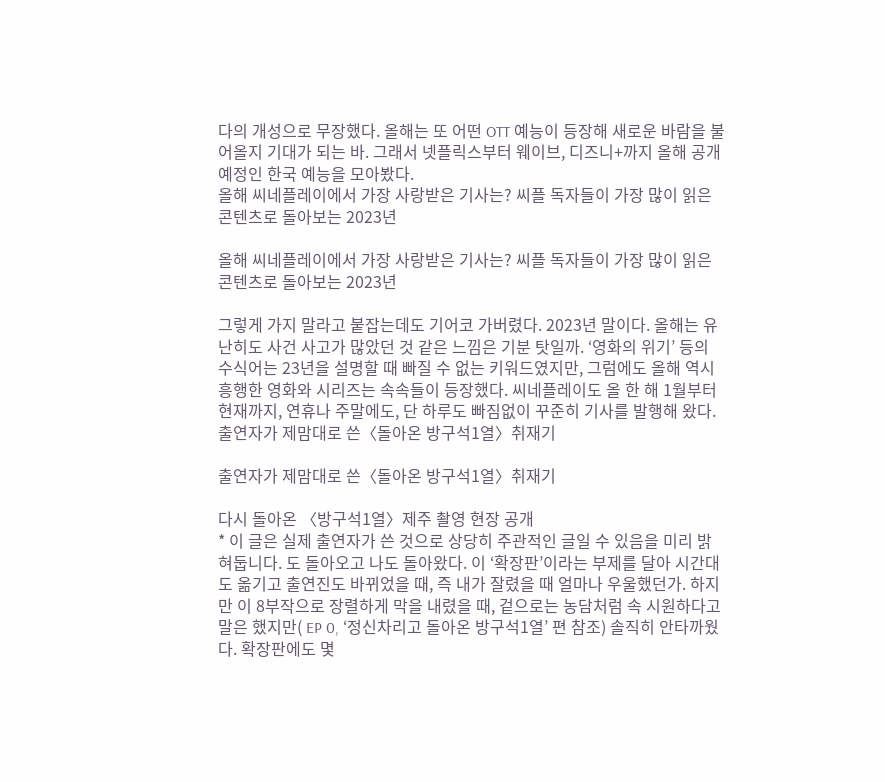다의 개성으로 무장했다. 올해는 또 어떤 OTT 예능이 등장해 새로운 바람을 불어올지 기대가 되는 바. 그래서 넷플릭스부터 웨이브, 디즈니+까지 올해 공개 예정인 한국 예능을 모아봤다.
올해 씨네플레이에서 가장 사랑받은 기사는? 씨플 독자들이 가장 많이 읽은 콘텐츠로 돌아보는 2023년

올해 씨네플레이에서 가장 사랑받은 기사는? 씨플 독자들이 가장 많이 읽은 콘텐츠로 돌아보는 2023년

그렇게 가지 말라고 붙잡는데도 기어코 가버렸다. 2023년 말이다. 올해는 유난히도 사건 사고가 많았던 것 같은 느낌은 기분 탓일까. ‘영화의 위기’ 등의 수식어는 23년을 설명할 때 빠질 수 없는 키워드였지만, 그럼에도 올해 역시 흥행한 영화와 시리즈는 속속들이 등장했다. 씨네플레이도 올 한 해 1월부터 현재까지, 연휴나 주말에도, 단 하루도 빠짐없이 꾸준히 기사를 발행해 왔다.
출연자가 제맘대로 쓴〈돌아온 방구석1열〉취재기

출연자가 제맘대로 쓴〈돌아온 방구석1열〉취재기

다시 돌아온 〈방구석1열〉제주 촬영 현장 공개
* 이 글은 실제 출연자가 쓴 것으로 상당히 주관적인 글일 수 있음을 미리 밝혀둡니다. 도 돌아오고 나도 돌아왔다. 이 ‘확장판’이라는 부제를 달아 시간대도 옮기고 출연진도 바뀌었을 때, 즉 내가 잘렸을 때 얼마나 우울했던가. 하지만 이 8부작으로 장렬하게 막을 내렸을 때, 겉으로는 농담처럼 속 시원하다고 말은 했지만( EP 0, ‘정신차리고 돌아온 방구석1열’ 편 참조) 솔직히 안타까웠다. 확장판에도 몇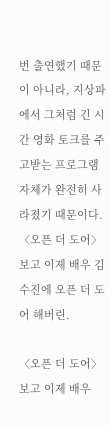번 출연했기 때문이 아니라, 지상파에서 그처럼 긴 시간 영화 토크를 주고받는 프로그램 자체가 완전히 사라졌기 때문이다.
〈오픈 더 도어〉보고 이제 배우 김수진에 오픈 더 도어 해버린.

〈오픈 더 도어〉보고 이제 배우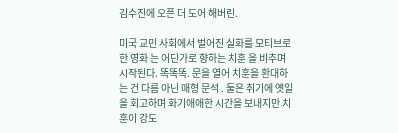김수진에 오픈 더 도어 해버린.

미국 교민 사회에서 벌어진 실화를 모티브로 한 영화 는 어딘가로 향하는 치훈 을 비추며 시작된다. 똑똑똑. 문을 열어 치훈을 환대하는 건 다름 아닌 매형 문석 . 둘은 취기에 옛일을 회고하며 화기애애한 시간을 보내지만 치훈이 강도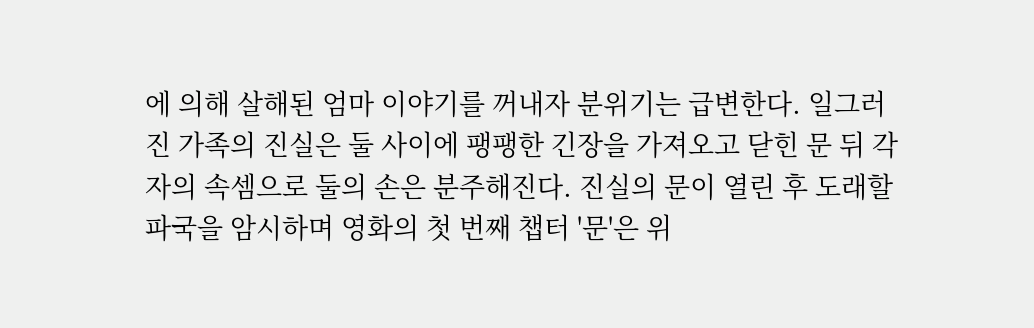에 의해 살해된 엄마 이야기를 꺼내자 분위기는 급변한다. 일그러진 가족의 진실은 둘 사이에 팽팽한 긴장을 가져오고 닫힌 문 뒤 각자의 속셈으로 둘의 손은 분주해진다. 진실의 문이 열린 후 도래할 파국을 암시하며 영화의 첫 번째 챕터 '문'은 위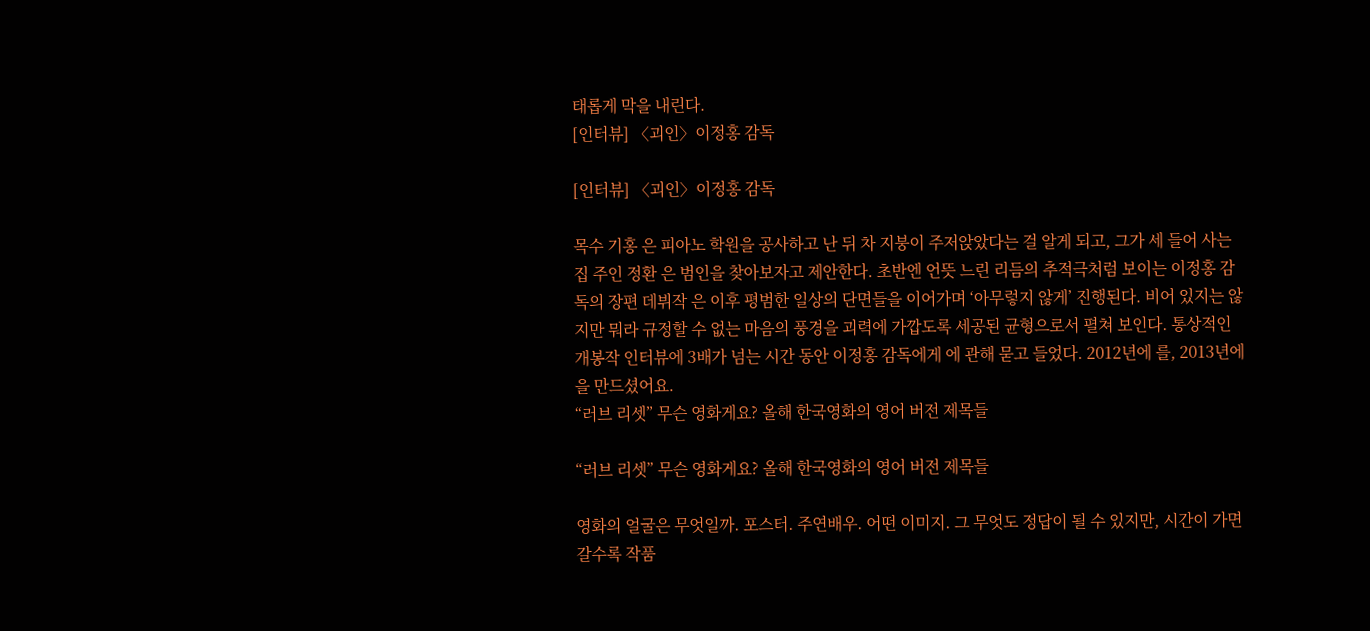태롭게 막을 내린다.
[인터뷰] 〈괴인〉이정홍 감독

[인터뷰] 〈괴인〉이정홍 감독

목수 기홍 은 피아노 학원을 공사하고 난 뒤 차 지붕이 주저앉았다는 걸 알게 되고, 그가 세 들어 사는 집 주인 정환 은 범인을 찾아보자고 제안한다. 초반엔 언뜻 느린 리듬의 추적극처럼 보이는 이정홍 감독의 장편 데뷔작 은 이후 평범한 일상의 단면들을 이어가며 ‘아무렇지 않게’ 진행된다. 비어 있지는 않지만 뭐라 규정할 수 없는 마음의 풍경을 괴력에 가깝도록 세공된 균형으로서 펼쳐 보인다. 통상적인 개봉작 인터뷰에 3배가 넘는 시간 동안 이정홍 감독에게 에 관해 묻고 들었다. 2012년에 를, 2013년에 을 만드셨어요.
“러브 리셋” 무슨 영화게요? 올해 한국영화의 영어 버전 제목들

“러브 리셋” 무슨 영화게요? 올해 한국영화의 영어 버전 제목들

영화의 얼굴은 무엇일까. 포스터. 주연배우. 어떤 이미지. 그 무엇도 정답이 될 수 있지만, 시간이 가면 갈수록 작품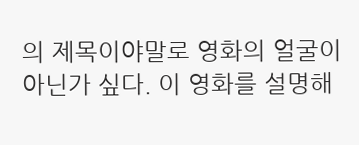의 제목이야말로 영화의 얼굴이 아닌가 싶다. 이 영화를 설명해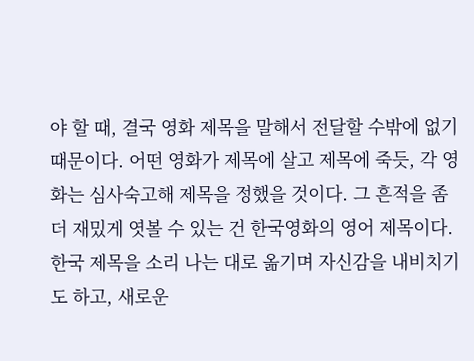야 할 때, 결국 영화 제목을 말해서 전달할 수밖에 없기 때문이다. 어떤 영화가 제목에 살고 제목에 죽듯, 각 영화는 심사숙고해 제목을 정했을 것이다. 그 흔적을 좀 더 재밌게 엿볼 수 있는 건 한국영화의 영어 제목이다. 한국 제목을 소리 나는 대로 옮기며 자신감을 내비치기도 하고, 새로운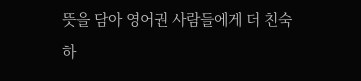뜻을 담아 영어권 사람들에게 더 친숙하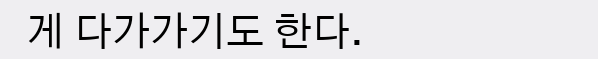게 다가가기도 한다.